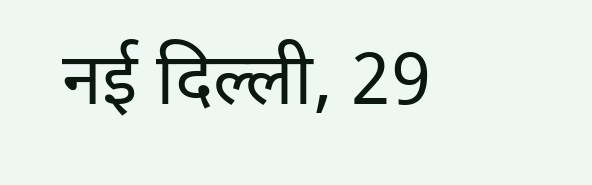नई दिल्ली, 29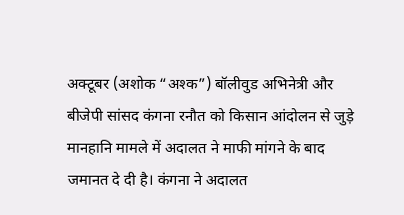अक्टूबर (अशोक “अश्क”) बॉलीवुड अभिनेत्री और बीजेपी सांसद कंगना रनौत को किसान आंदोलन से जुड़े मानहानि मामले में अदालत ने माफी मांगने के बाद जमानत दे दी है। कंगना ने अदालत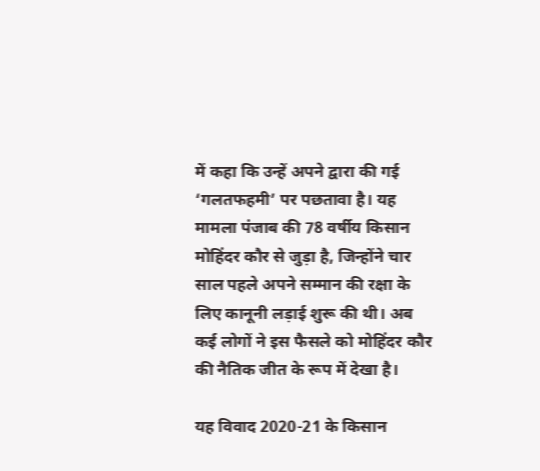में कहा कि उन्हें अपने द्वारा की गई ‘गलतफहमी’ पर पछतावा है। यह मामला पंजाब की 78 वर्षीय किसान मोहिंदर कौर से जुड़ा है, जिन्होंने चार साल पहले अपने सम्मान की रक्षा के लिए कानूनी लड़ाई शुरू की थी। अब कई लोगों ने इस फैसले को मोहिंदर कौर की नैतिक जीत के रूप में देखा है।

यह विवाद 2020-21 के किसान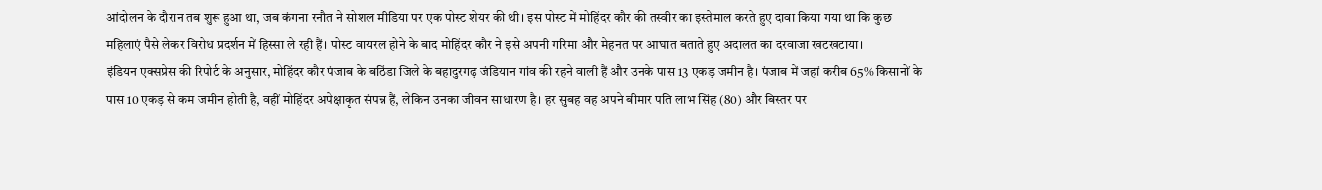आंदोलन के दौरान तब शुरू हुआ था, जब कंगना रनौत ने सोशल मीडिया पर एक पोस्ट शेयर की थी। इस पोस्ट में मोहिंदर कौर की तस्वीर का इस्तेमाल करते हुए दावा किया गया था कि कुछ महिलाएं पैसे लेकर विरोध प्रदर्शन में हिस्सा ले रही हैं। पोस्ट वायरल होने के बाद मोहिंदर कौर ने इसे अपनी गरिमा और मेहनत पर आघात बताते हुए अदालत का दरवाजा खटखटाया।
इंडियन एक्सप्रेस की रिपोर्ट के अनुसार, मोहिंदर कौर पंजाब के बठिंडा जिले के बहादुरगढ़ जंडियान गांव की रहने वाली हैं और उनके पास 13 एकड़ जमीन है। पंजाब में जहां करीब 65% किसानों के पास 10 एकड़ से कम जमीन होती है, वहीं मोहिंदर अपेक्षाकृत संपन्न हैं, लेकिन उनका जीवन साधारण है। हर सुबह वह अपने बीमार पति लाभ सिंह (80) और बिस्तर पर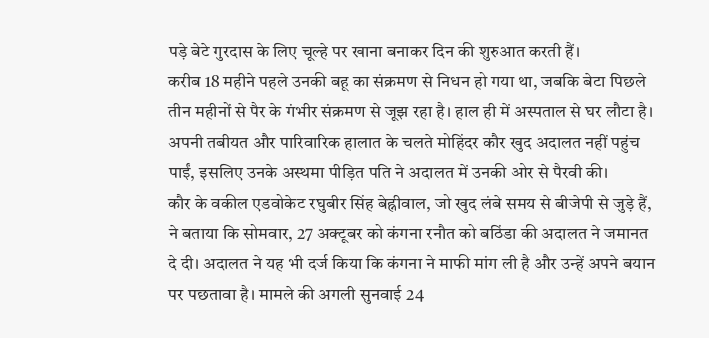पड़े बेटे गुरदास के लिए चूल्हे पर खाना बनाकर दिन की शुरुआत करती हैं।
करीब 18 महीने पहले उनकी बहू का संक्रमण से निधन हो गया था, जबकि बेटा पिछले तीन महीनों से पैर के गंभीर संक्रमण से जूझ रहा है। हाल ही में अस्पताल से घर लौटा है। अपनी तबीयत और पारिवारिक हालात के चलते मोहिंदर कौर खुद अदालत नहीं पहुंच पाईं, इसलिए उनके अस्थमा पीड़ित पति ने अदालत में उनकी ओर से पैरवी की।
कौर के वकील एडवोकेट रघुबीर सिंह बेह्नीवाल, जो खुद लंबे समय से बीजेपी से जुड़े हैं, ने बताया कि सोमवार, 27 अक्टूबर को कंगना रनौत को बठिंडा की अदालत ने जमानत दे दी। अदालत ने यह भी दर्ज किया कि कंगना ने माफी मांग ली है और उन्हें अपने बयान पर पछतावा है। मामले की अगली सुनवाई 24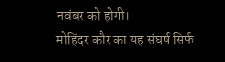नवंबर को होगी।
मोहिंदर कौर का यह संघर्ष सिर्फ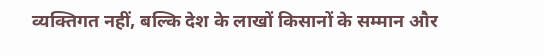व्यक्तिगत नहीं, बल्कि देश के लाखों किसानों के सम्मान और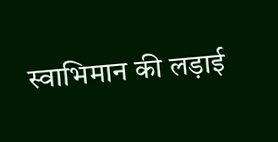स्वाभिमान की लड़ाई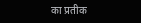का प्रतीक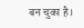बन चुका है।